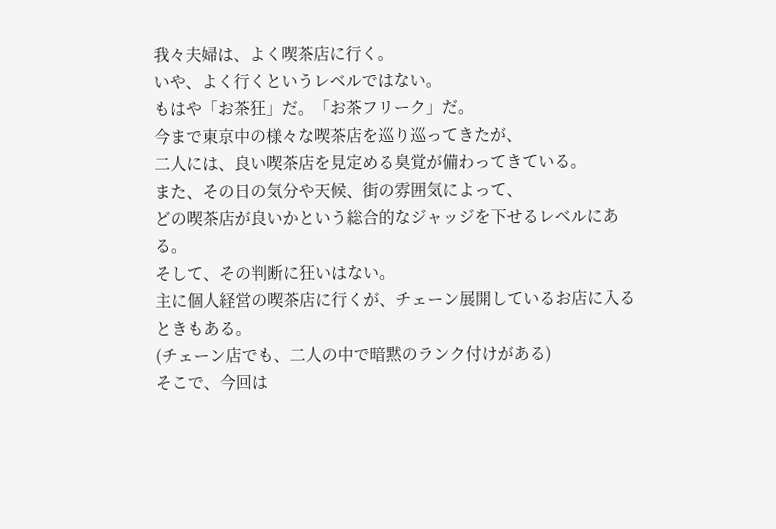我々夫婦は、よく喫茶店に行く。
いや、よく行くというレベルではない。
もはや「お茶狂」だ。「お茶フリーク」だ。
今まで東京中の様々な喫茶店を巡り巡ってきたが、
二人には、良い喫茶店を見定める臭覚が備わってきている。
また、その日の気分や天候、街の雰囲気によって、
どの喫茶店が良いかという総合的なジャッジを下せるレベルにある。
そして、その判断に狂いはない。
主に個人経営の喫茶店に行くが、チェーン展開しているお店に入るときもある。
(チェーン店でも、二人の中で暗黙のランク付けがある)
そこで、今回は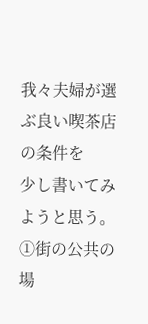我々夫婦が選ぶ良い喫茶店の条件を
少し書いてみようと思う。
①街の公共の場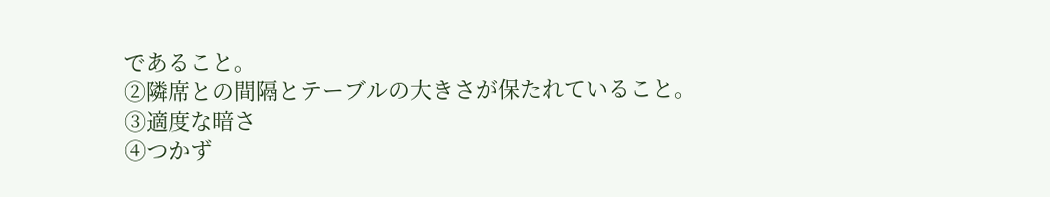であること。
②隣席との間隔とテーブルの大きさが保たれていること。
③適度な暗さ
④つかず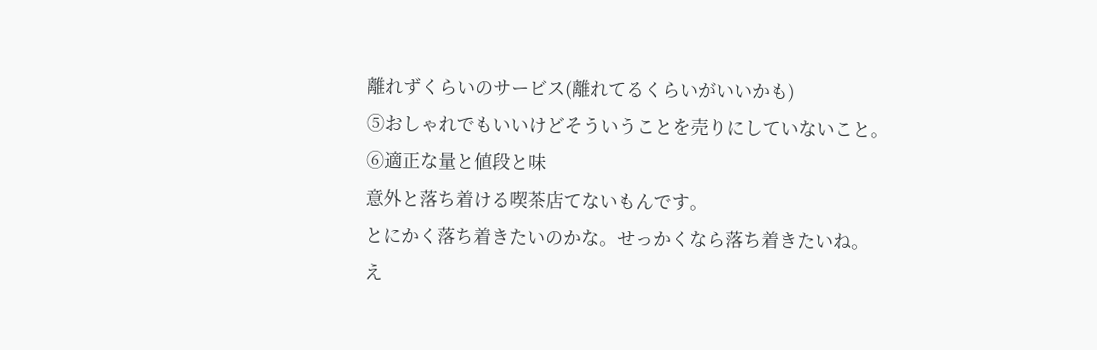離れずくらいのサービス(離れてるくらいがいいかも)
⑤おしゃれでもいいけどそういうことを売りにしていないこと。
⑥適正な量と値段と味
意外と落ち着ける喫茶店てないもんです。
とにかく落ち着きたいのかな。せっかくなら落ち着きたいね。
え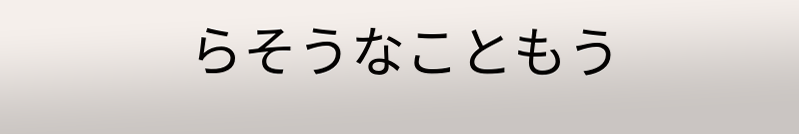らそうなこともう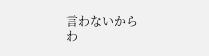言わないから
わ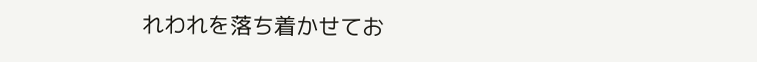れわれを落ち着かせてお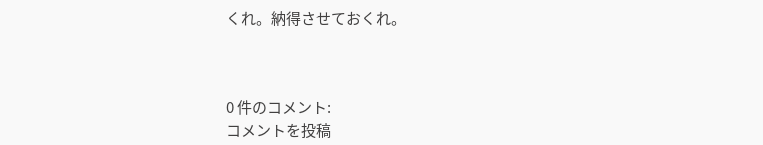くれ。納得させておくれ。



0 件のコメント:
コメントを投稿